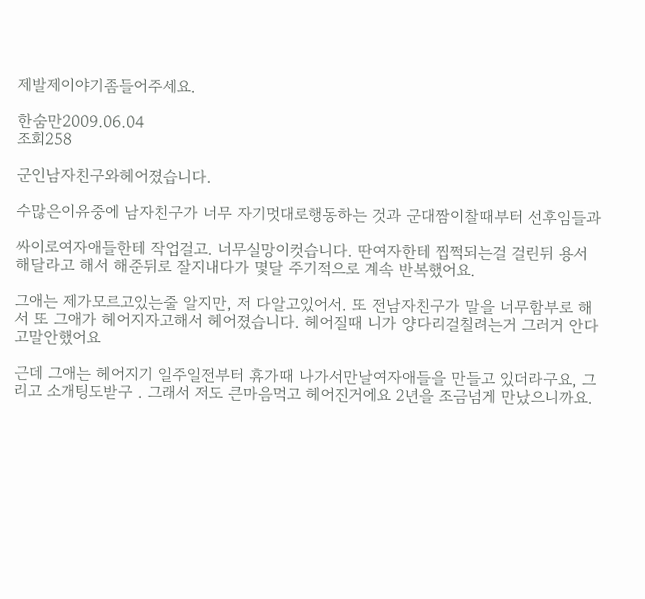제발제이야기좀들어주세요.

한숨만2009.06.04
조회258

군인남자친구와헤어졌습니다.

수많은이유중에 남자친구가 너무 자기멋대로행동하는 것과 군대짬이찰때부터 선후임들과

싸이로여자애들한테 작업걸고. 너무실망이컷습니다. 딴여자한테 찝쩍되는걸 걸린뒤 용서해달라고 해서 해준뒤로 잘지내다가 몇달 주기적으로 계속 반복했어요.

그애는 제가모르고있는줄 알지만, 저 다알고있어서. 또 전남자친구가 말을 너무함부로 해서 또 그애가 헤어지자고해서 헤어졌습니다. 헤어질때 니가 양다리걸칠려는거 그러거 안다고말안했어요

근데 그애는 헤어지기 일주일전부터 휴가때 나가서만날여자애들을 만들고 있더라구요, 그리고 소개팅도받구 . 그래서 저도 큰마음먹고 헤어진거에요 2년을 조금넘게 만났으니까요.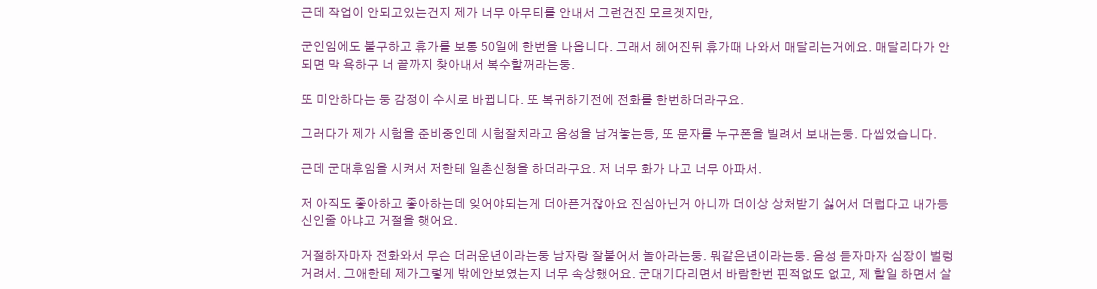근데 작업이 안되고있는건지 제가 너무 아무티를 안내서 그런건진 모르겟지만,

군인임에도 불구하고 휴가를 보통 50일에 한번을 나옵니다. 그래서 헤어진뒤 휴가때 나와서 매달리는거에요. 매달리다가 안되면 막 욕하구 너 끝까지 찾아내서 복수할꺼라는둥.

또 미안하다는 둥 감정이 수시로 바뀝니다. 또 복귀하기전에 전화를 한번하더라구요.

그러다가 제가 시험을 준비중인데 시험잘치라고 음성을 남겨놓는등, 또 문자를 누구폰을 빌려서 보내는둥. 다씹었습니다.

근데 군대후임을 시켜서 저한테 일촌신청을 하더라구요. 저 너무 화가 나고 너무 아파서.

저 아직도 좋아하고 좋아하는데 잊어야되는게 더아픈거잖아요 진심아닌거 아니까 더이상 상처받기 싫어서 더럽다고 내가등신인줄 아냐고 거절을 햇어요.

거절하자마자 전화와서 무슨 더러운년이라는둥 남자랑 잘붙어서 놀아라는둥. 뭐같은년이라는둥. 음성 듣자마자 심장이 벌렁거려서. 그애한테 제가그렇게 밖에안보였는지 너무 속상했어요. 군대기다리면서 바람한번 핀적없도 없고, 제 할일 하면서 살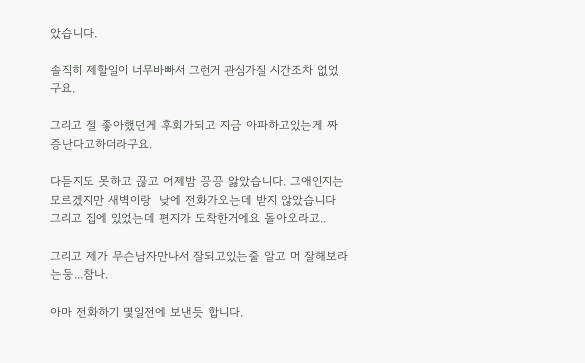았습니다.

솔직히 제할일이 너무바빠서 그런거 관심가질 시간조차 없었구요.

그리고 절 좋아했던게 후회가되고 지금 아파하고있는게 짜증난다고하더라구요.

다듣지도 못하고 끊고 어제밤 끙끙 앓았습니다. 그애인지는 모르겠지만 새벽이랑  낮에 전화가오는데 받지 않았습니다 그리고 집에 있었는데 편지가 도착한거에요 돌아오라고..

그리고 제가 무슨남자만나서 잘되고있는줄 알고 머 잘해보라는둥...참나.

아마 전화하기 몇일전에 보낸듯 합니다.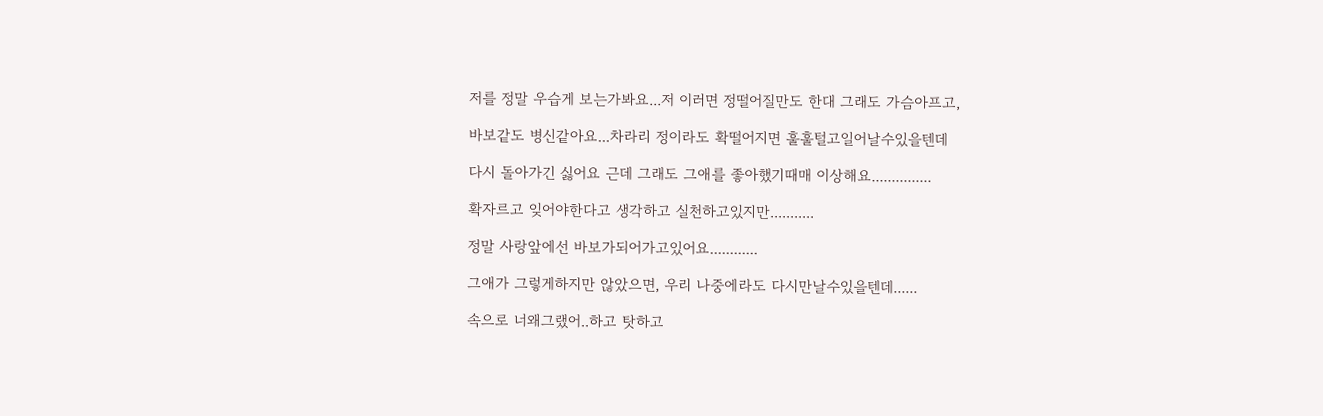저를 정말 우습게 보는가봐요...저 이러면 정떨어질만도 한대 그래도 가슴아프고,

바보같도 병신같아요...차라리 정이라도 확떨어지면 훌훌털고일어날수있을텐데

다시 돌아가긴 싫어요 근데 그래도 그애를 좋아했기때매 이상해요...............

확자르고 잊어야한다고 생각하고 실천하고있지만...........

정말 사랑앞에선 바보가되어가고있어요............

그애가 그렇게하지만 않았으면, 우리 나중에라도 다시만날수있을텐데......

속으로 너왜그랬어..하고 탓하고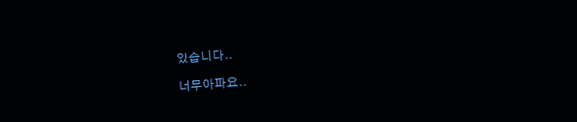있습니다..

너무아파요..